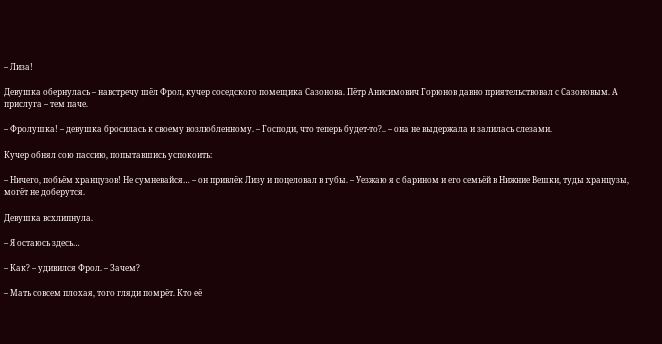– Лиза!

Девушка обернулась – навстречу шёл Фрол, кучер соседского помещика Сазонова. Пётр Анисимович Горюнов давно приятельствовал с Сазоновым. А прислуга – тем паче.

– Фролушка! – девушка бросилась к своему возлюбленному. – Господи, что теперь будет-то?.. – она не выдержала и залилась слезами.

Кучер обнял сою пассию, попытавшись успокоить:

– Ничего, побьём хранцузов! Не сумневайся… – он привлёк Лизу и поцеловал в губы. – Уезжаю я с барином и его семьёй в Нижние Вешки, туды хранцузы, могёт не доберутся.

Девушка всхлипнула.

– Я остаюсь здесь…

– Как? – удивился Фрол. – Зачем?

– Мать совсем плохая, того гляди помрёт. Кто её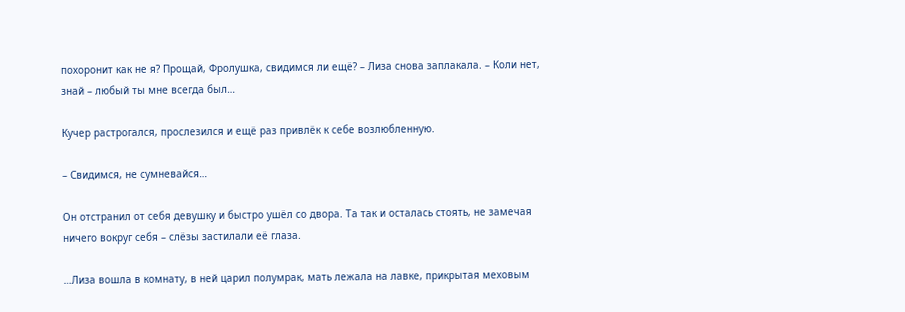похоронит как не я? Прощай, Фролушка, свидимся ли ещё? – Лиза снова заплакала. – Коли нет, знай – любый ты мне всегда был…

Кучер растрогался, прослезился и ещё раз привлёк к себе возлюбленную.

– Свидимся, не сумневайся…

Он отстранил от себя девушку и быстро ушёл со двора. Та так и осталась стоять, не замечая ничего вокруг себя – слёзы застилали её глаза.

…Лиза вошла в комнату, в ней царил полумрак, мать лежала на лавке, прикрытая меховым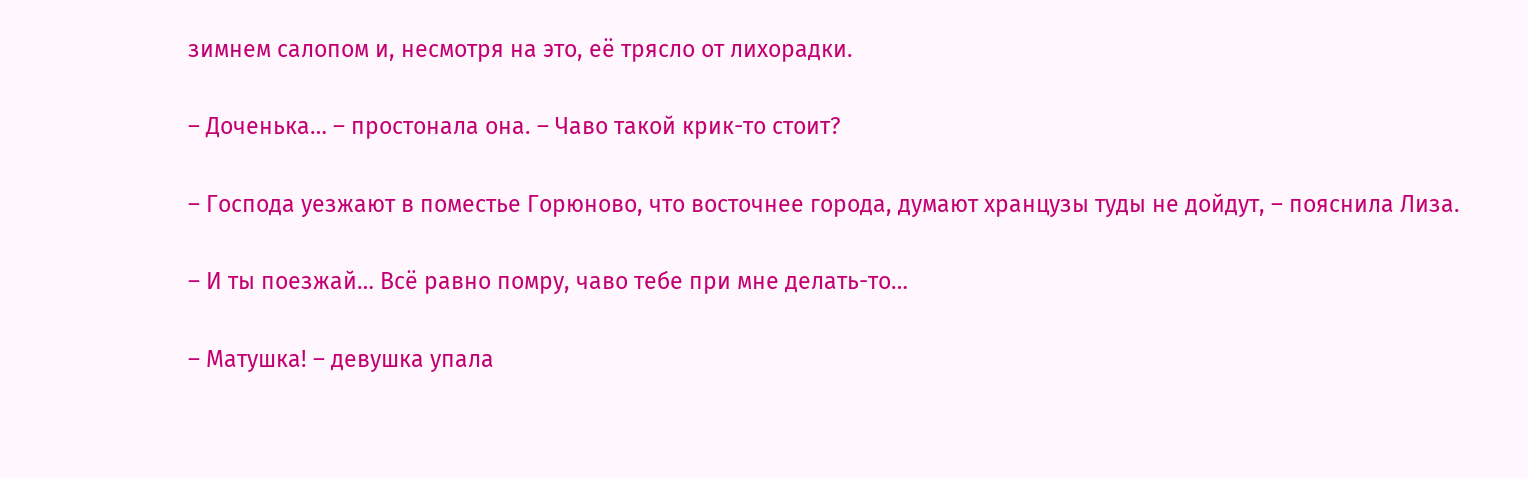зимнем салопом и, несмотря на это, её трясло от лихорадки.

– Доченька… – простонала она. – Чаво такой крик-то стоит?

– Господа уезжают в поместье Горюново, что восточнее города, думают хранцузы туды не дойдут, – пояснила Лиза.

– И ты поезжай… Всё равно помру, чаво тебе при мне делать-то…

– Матушка! – девушка упала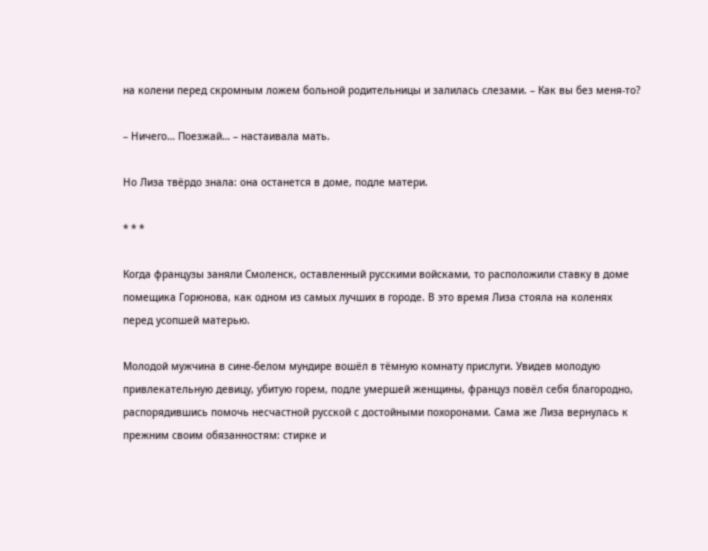на колени перед скромным ложем больной родительницы и залилась слезами. – Как вы без меня-то?

– Ничего… Поезжай… – настаивала мать.

Но Лиза твёрдо знала: она останется в доме, подле матери.

* * *

Когда французы заняли Смоленск, оставленный русскими войсками, то расположили ставку в доме помещика Горюнова, как одном из самых лучших в городе. В это время Лиза стояла на коленях перед усопшей матерью.

Молодой мужчина в сине-белом мундире вошёл в тёмную комнату прислуги. Увидев молодую привлекательную девицу, убитую горем, подле умершей женщины, француз повёл себя благородно, распорядившись помочь несчастной русской с достойными похоронами. Сама же Лиза вернулась к прежним своим обязанностям: стирке и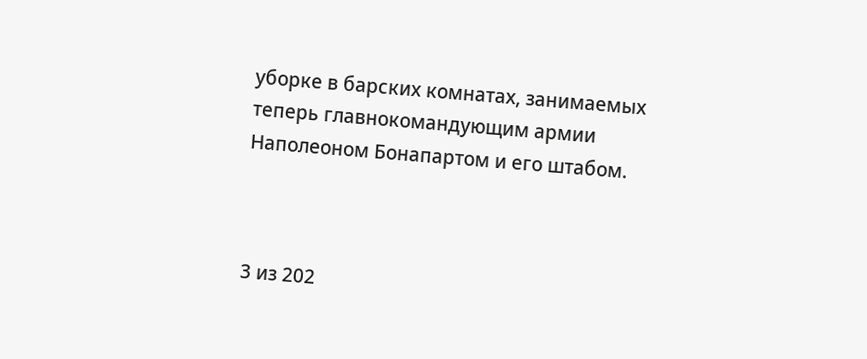уборке в барских комнатах, занимаемых теперь главнокомандующим армии Наполеоном Бонапартом и его штабом.



3 из 202